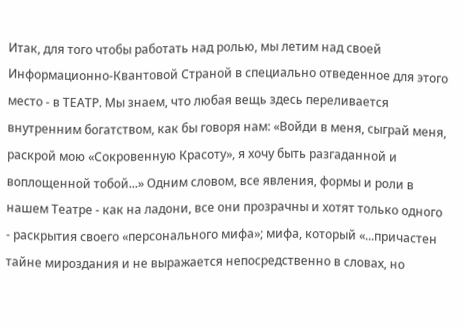Итак, для того чтобы работать над ролью, мы летим над своей Информационно-Квантовой Страной в специально отведенное для этого место - в ТЕАТР. Мы знаем, что любая вещь здесь переливается внутренним богатством, как бы говоря нам: «Войди в меня, сыграй меня, раскрой мою «Сокровенную Красоту», я хочу быть разгаданной и воплощенной тобой...» Одним словом, все явления, формы и роли в нашем Театре - как на ладони, все они прозрачны и хотят только одного - раскрытия своего «персонального мифа»; мифа, который «...причастен тайне мироздания и не выражается непосредственно в словах, но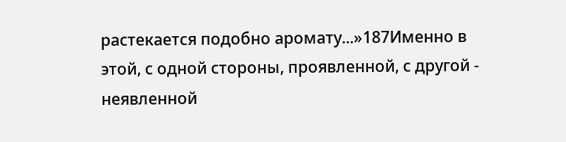растекается подобно аромату...»187Именно в этой, с одной стороны, проявленной, с другой - неявленной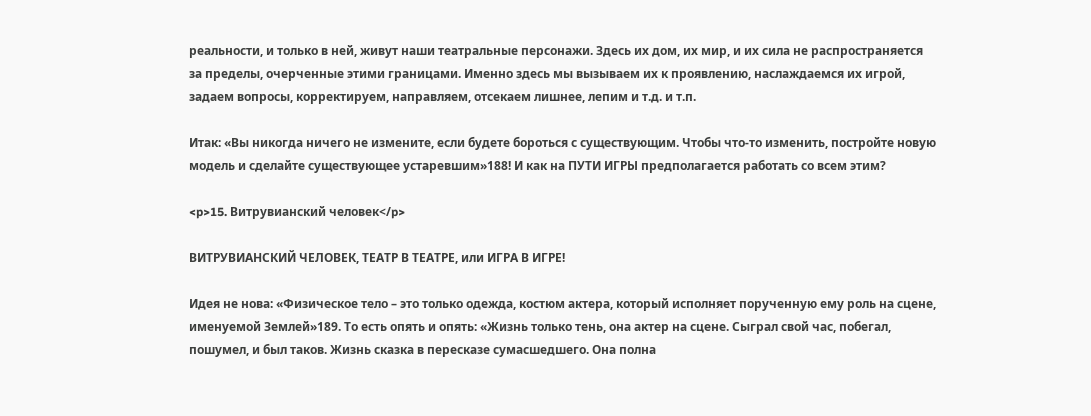реальности, и только в ней, живут наши театральные персонажи. Здесь их дом, их мир, и их сила не распространяется за пределы, очерченные этими границами. Именно здесь мы вызываем их к проявлению, наслаждаемся их игрой, задаем вопросы, корректируем, направляем, отсекаем лишнее, лепим и т.д. и т.п.

Итак: «Вы никогда ничего не измените, если будете бороться с существующим. Чтобы что-то изменить, постройте новую модель и сделайте существующее устаревшим»188! И как на ПУТИ ИГРЫ предполагается работать со всем этим?

<p>15. Витрувианский человек</p>

ВИТРУВИАНСКИЙ ЧЕЛОВЕК, ТЕАТР В ТЕАТРЕ, или ИГРА В ИГРЕ!

Идея не нова: «Физическое тело – это только одежда, костюм актера, который исполняет порученную ему роль на сцене, именуемой Землей»189. То есть опять и опять: «Жизнь только тень, она актер на сцене. Сыграл свой час, побегал, пошумел, и был таков. Жизнь сказка в пересказе сумасшедшего. Она полна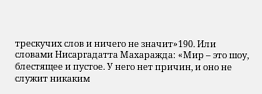трескучих слов и ничего не значит»190. Или словами Нисаргадатта Махаражда: «Мир – это шоу, блестящее и пустое. У него нет причин, и оно не служит никаким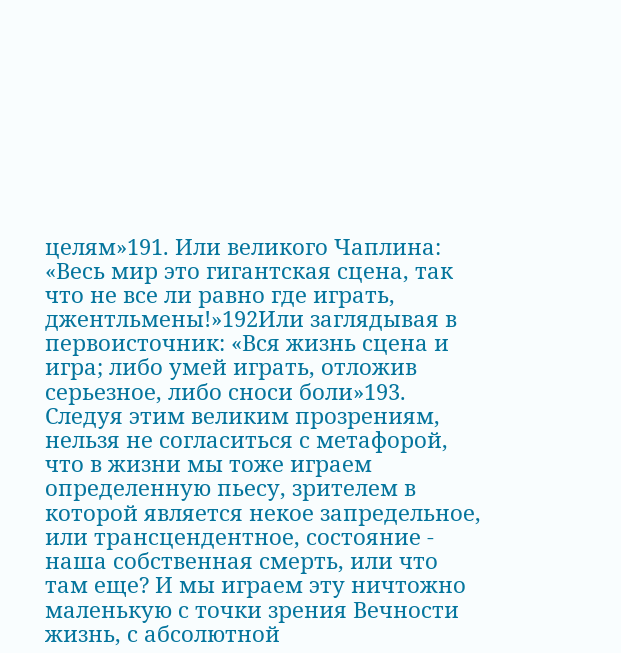целям»191. Или великого Чаплина: «Весь мир это гигантская сцена, так что не все ли равно где играть, джентльмены!»192Или заглядывая в первоисточник: «Вся жизнь сцена и игра; либо умей играть, отложив серьезное, либо сноси боли»193. Следуя этим великим прозрениям, нельзя не согласиться с метафорой, что в жизни мы тоже играем определенную пьесу, зрителем в которой является некое запредельное, или трансцендентное, состояние - наша собственная смерть, или что там еще? И мы играем эту ничтожно маленькую с точки зрения Вечности жизнь, с абсолютной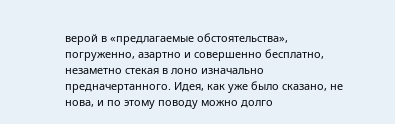верой в «предлагаемые обстоятельства», погруженно, азартно и совершенно бесплатно, незаметно стекая в лоно изначально предначертанного. Идея, как уже было сказано, не нова, и по этому поводу можно долго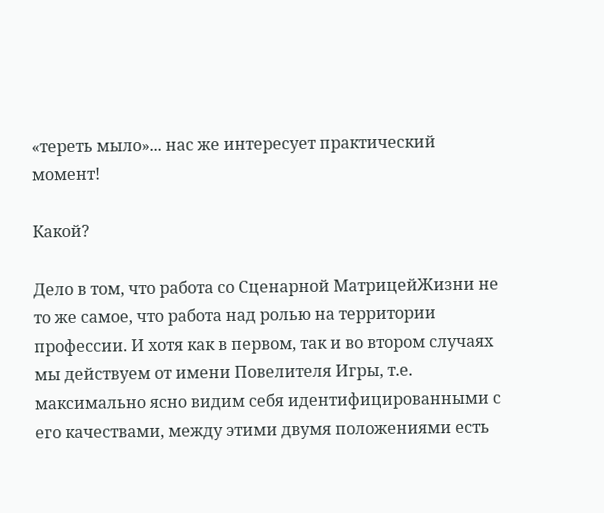«тереть мыло»... нас же интересует практический момент!

Какой?

Дело в том, что работа со Сценарной МатрицейЖизни не то же самое, что работа над ролью на территории профессии. И хотя как в первом, так и во втором случаях мы действуем от имени Повелителя Игры, т.е. максимально ясно видим себя идентифицированными с его качествами, между этими двумя положениями есть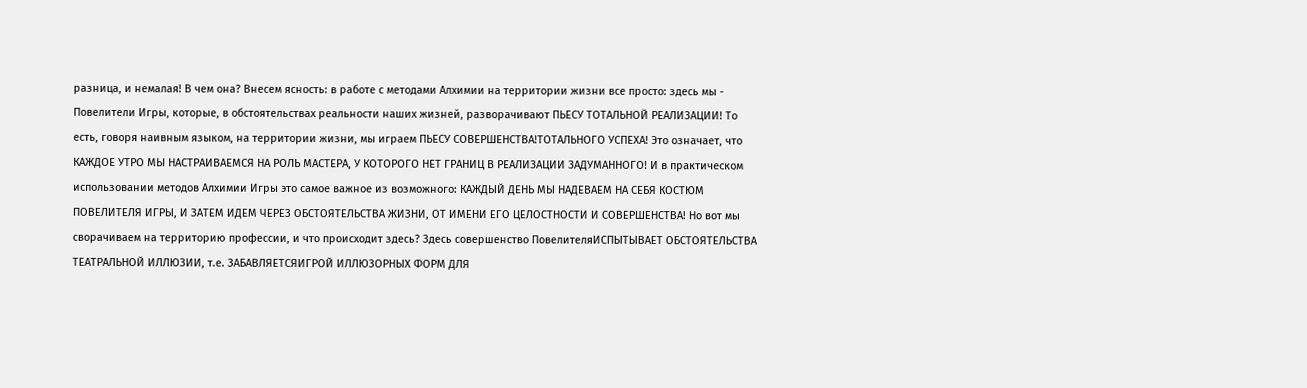разница, и немалая! В чем она? Внесем ясность: в работе с методами Алхимии на территории жизни все просто: здесь мы - Повелители Игры, которые, в обстоятельствах реальности наших жизней, разворачивают ПЬЕСУ ТОТАЛЬНОЙ РЕАЛИЗАЦИИ! То есть, говоря наивным языком, на территории жизни, мы играем ПЬЕСУ СОВЕРШЕНСТВА!ТОТАЛЬНОГО УСПЕХА! Это означает, что КАЖДОЕ УТРО МЫ НАСТРАИВАЕМСЯ НА РОЛЬ МАСТЕРА, У КОТОРОГО НЕТ ГРАНИЦ В РЕАЛИЗАЦИИ ЗАДУМАННОГО! И в практическом использовании методов Алхимии Игры это самое важное из возможного: КАЖДЫЙ ДЕНЬ МЫ НАДЕВАЕМ НА СЕБЯ КОСТЮМ ПОВЕЛИТЕЛЯ ИГРЫ, И ЗАТЕМ ИДЕМ ЧЕРЕЗ ОБСТОЯТЕЛЬСТВА ЖИЗНИ, ОТ ИМЕНИ ЕГО ЦЕЛОСТНОСТИ И СОВЕРШЕНСТВА! Но вот мы сворачиваем на территорию профессии, и что происходит здесь? Здесь совершенство ПовелителяИСПЫТЫВАЕТ ОБСТОЯТЕЛЬСТВА ТЕАТРАЛЬНОЙ ИЛЛЮЗИИ, т.е. ЗАБАВЛЯЕТСЯИГРОЙ ИЛЛЮЗОРНЫХ ФОРМ ДЛЯ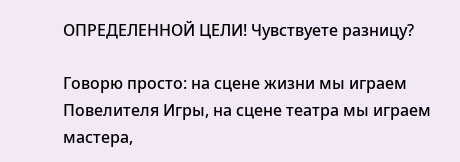ОПРЕДЕЛЕННОЙ ЦЕЛИ! Чувствуете разницу?

Говорю просто: на сцене жизни мы играем Повелителя Игры, на сцене театра мы играем мастера,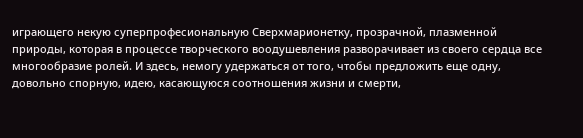играющего некую суперпрофесиональную Сверхмарионетку, прозрачной, плазменной природы, которая в процессе творческого воодушевления разворачивает из своего сердца все многообразие ролей. И здесь, немогу удержаться от того, чтобы предложить еще одну, довольно спорную, идею, касающуюся соотношения жизни и смерти,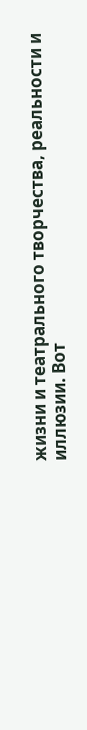жизни и театрального творчества, реальности и иллюзии. Вот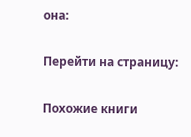она:

Перейти на страницу:

Похожие книги